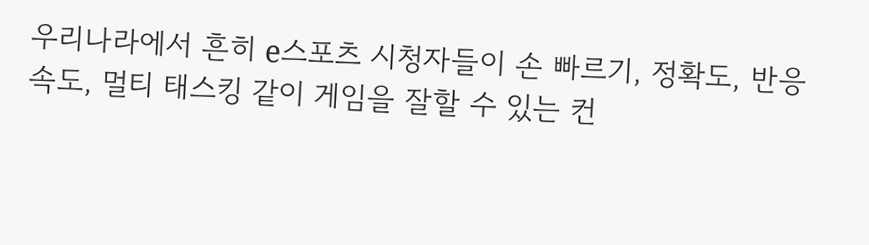우리나라에서 흔히 e스포츠 시청자들이 손 빠르기, 정확도, 반응 속도, 멀티 태스킹 같이 게임을 잘할 수 있는 컨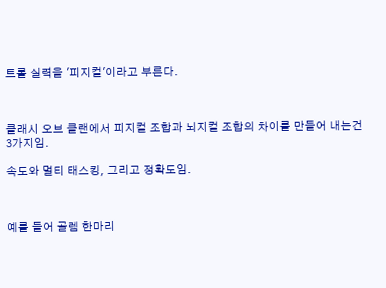트롤 실력을 '피지컬'이라고 부른다.



클래시 오브 클랜에서 피지컬 조합과 뇌지컬 조합의 차이를 만들어 내는건 3가지임.

속도와 멀티 태스킹, 그리고 정확도임.



예를 들어 골렘 한마리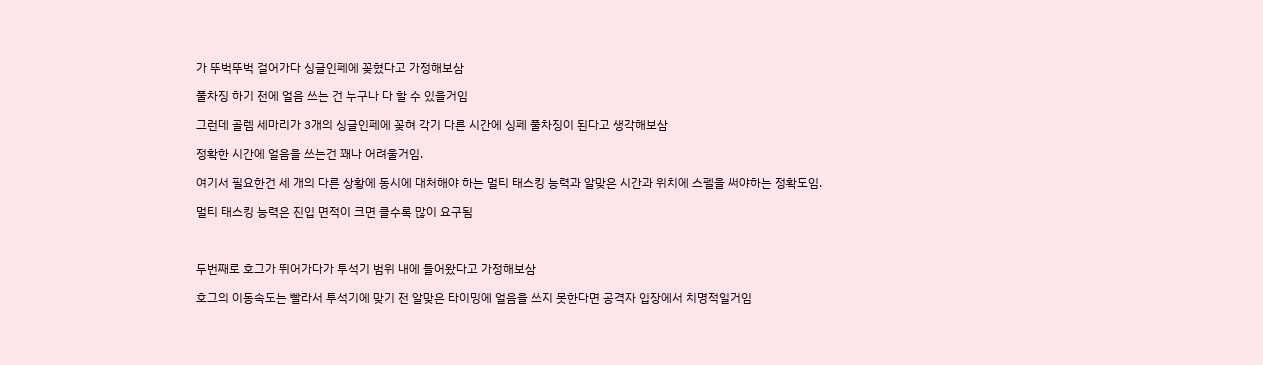가 뚜벅뚜벅 걸어가다 싱글인페에 꽂혔다고 가정해보삼

풀차징 하기 전에 얼음 쓰는 건 누구나 다 할 수 있을거임

그런데 골렘 세마리가 3개의 싱글인페에 꽂혀 각기 다른 시간에 싱페 풀차징이 된다고 생각해보삼

정확한 시간에 얼음을 쓰는건 꽤나 어려울거임.

여기서 필요한건 세 개의 다른 상황에 동시에 대처해야 하는 멀티 태스킹 능력과 알맞은 시간과 위치에 스펠을 써야하는 정확도임.

멀티 태스킹 능력은 진입 면적이 크면 클수록 많이 요구됨



두번째로 호그가 뛰어가다가 투석기 범위 내에 들어왔다고 가정해보삼

호그의 이동속도는 빨라서 투석기에 맞기 전 알맞은 타이밍에 얼음을 쓰지 못한다면 공격자 입장에서 치명적일거임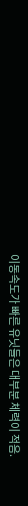이동속도가 빠른 유닛들은 대부분 체력이 적음.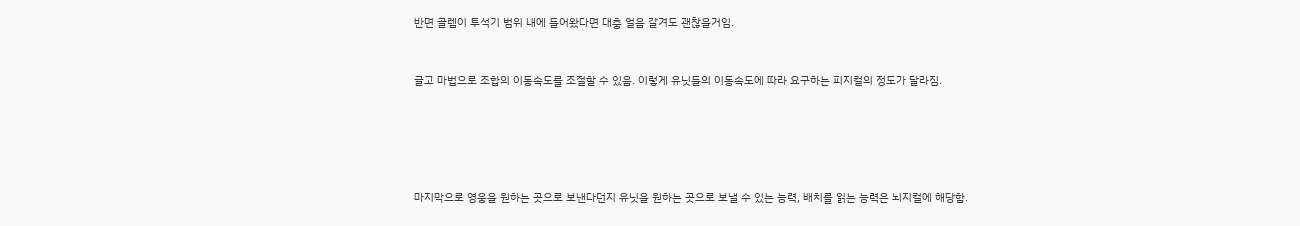반면 골렘이 투석기 범위 내에 들어왔다면 대충 얼음 갈겨도 괜찮을거임.


글고 마법으로 조합의 이동속도를 조절할 수 있음. 이렇게 유닛들의 이동속도에 따라 요구하는 피지컬의 정도가 달라짐.





마지막으로 영웅을 원하는 곳으로 보낸다던지 유닛을 원하는 곳으로 보낼 수 있는 능력, 배치를 읽는 능력은 뇌지컬에 해당함.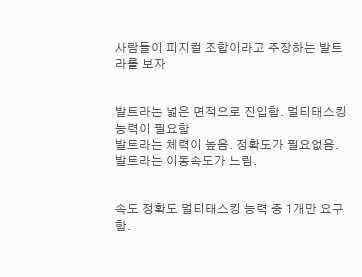사람들이 피지컬 조합이라고 주장하는 발트라를 보자


발트라는 넓은 면적으로 진입함. 멀티태스킹 능력이 필요함
발트라는 체력이 높음. 정확도가 필요없음.
발트라는 이동속도가 느림.


속도 정확도 멀티태스킹 능력 중 1개만 요구함.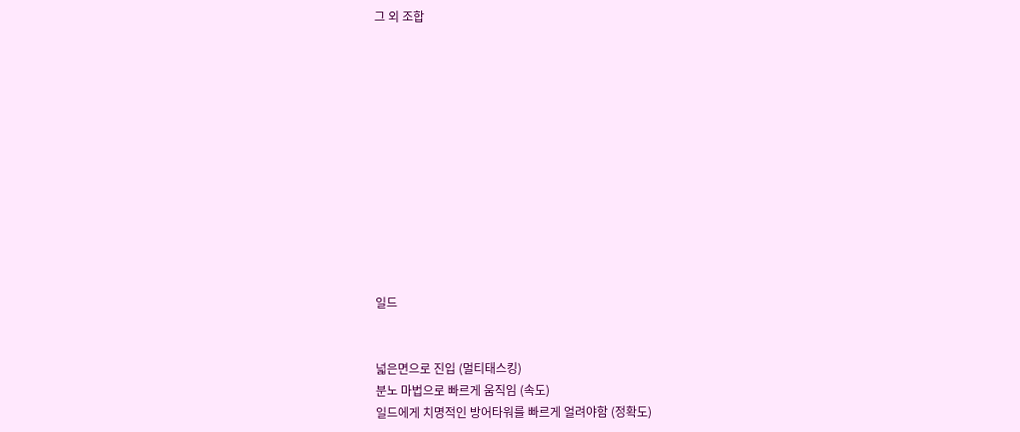그 외 조합












일드


넓은면으로 진입 (멀티태스킹)
분노 마법으로 빠르게 움직임 (속도)
일드에게 치명적인 방어타워를 빠르게 얼려야함 (정확도)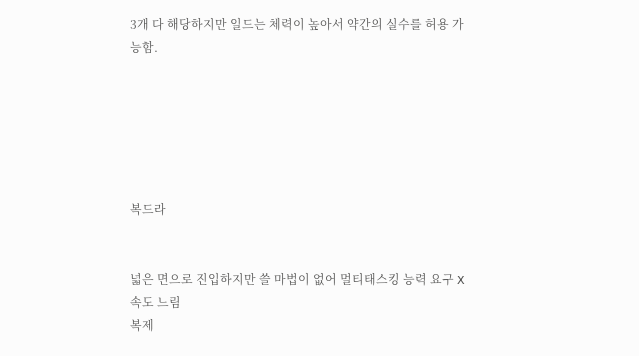3개 다 해당하지만 일드는 체력이 높아서 약간의 실수를 허용 가능함.






복드라


넓은 면으로 진입하지만 쓸 마법이 없어 멀티태스킹 능력 요구 X
속도 느림
복제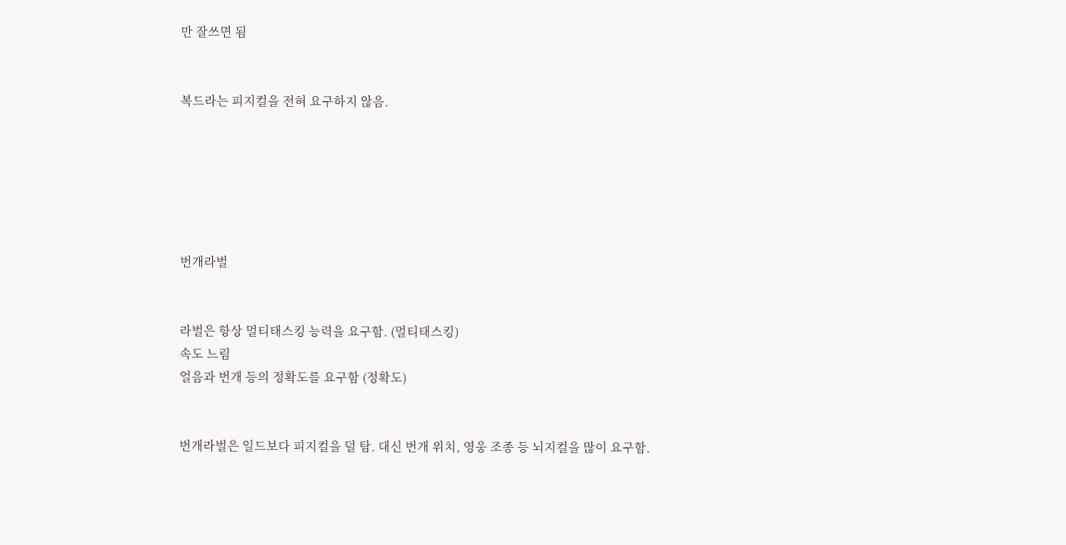만 잘쓰면 됨


복드라는 피지컬을 전혀 요구하지 않음.






번개라벌


라벌은 항상 멀티태스킹 능력을 요구함. (멀티태스킹)
속도 느림
얼음과 번개 등의 정확도를 요구함 (정확도)


번개라벌은 일드보다 피지컬을 덜 탐. 대신 번개 위치, 영웅 조종 등 뇌지컬을 많이 요구함.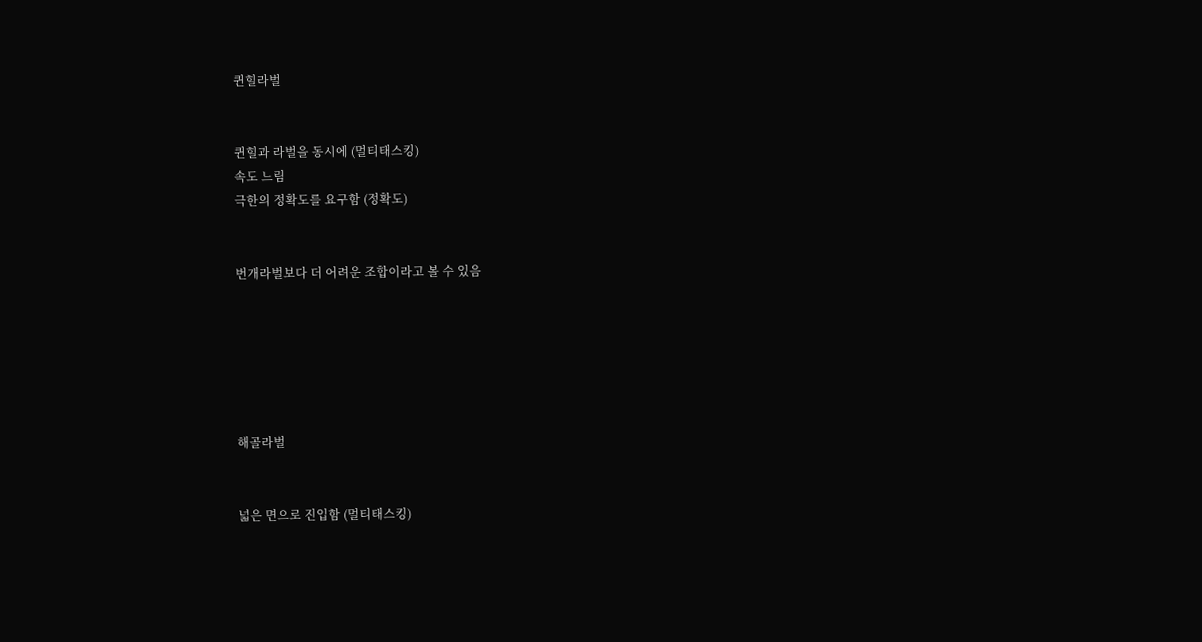퀸힐라벌


퀸힐과 라벌을 동시에 (멀티태스킹)
속도 느림
극한의 정확도를 요구함 (정확도)


번개라벌보다 더 어려운 조합이라고 볼 수 있음






해골라벌


넓은 면으로 진입함 (멀티태스킹)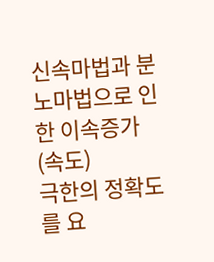신속마법과 분노마법으로 인한 이속증가 (속도)
극한의 정확도를 요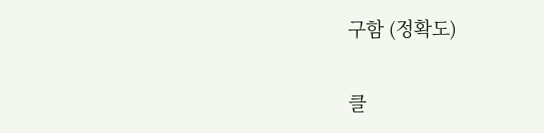구함 (정확도)


클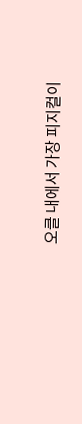오클 내에서 가장 피지컬이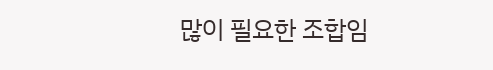많이 필요한 조합임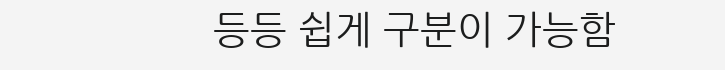등등 쉽게 구분이 가능함